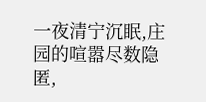一夜清宁沉眠,庄园的喧嚣尽数隐匿,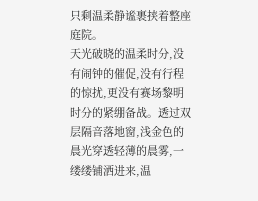只剩温柔静谧裹挟着整座庭院。
天光破晓的温柔时分,没有闹钟的催促,没有行程的惊扰,更没有赛场黎明时分的紧绷备战。透过双层隔音落地窗,浅金色的晨光穿透轻薄的晨雾,一缕缕铺洒进来,温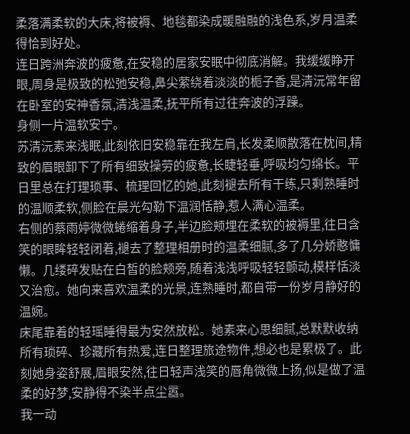柔落满柔软的大床,将被褥、地毯都染成暖融融的浅色系,岁月温柔得恰到好处。
连日跨洲奔波的疲惫,在安稳的居家安眠中彻底消解。我缓缓睁开眼,周身是极致的松弛安稳,鼻尖萦绕着淡淡的栀子香,是清沅常年留在卧室的安神香氛,清浅温柔,抚平所有过往奔波的浮躁。
身侧一片温软安宁。
苏清沅素来浅眠,此刻依旧安稳靠在我左肩,长发柔顺散落在枕间,精致的眉眼卸下了所有细致操劳的疲惫,长睫轻垂,呼吸均匀绵长。平日里总在打理琐事、梳理回忆的她,此刻褪去所有干练,只剩熟睡时的温顺柔软,侧脸在晨光勾勒下温润恬静,惹人满心温柔。
右侧的蔡雨婷微微蜷缩着身子,半边脸颊埋在柔软的被褥里,往日含笑的眼眸轻轻闭着,褪去了整理相册时的温柔细腻,多了几分娇憨慵懒。几缕碎发贴在白皙的脸颊旁,随着浅浅呼吸轻轻颤动,模样恬淡又治愈。她向来喜欢温柔的光景,连熟睡时,都自带一份岁月静好的温婉。
床尾靠着的轻瑶睡得最为安然放松。她素来心思细腻,总默默收纳所有琐碎、珍藏所有热爱,连日整理旅途物件,想必也是累极了。此刻她身姿舒展,眉眼安然,往日轻声浅笑的唇角微微上扬,似是做了温柔的好梦,安静得不染半点尘嚣。
我一动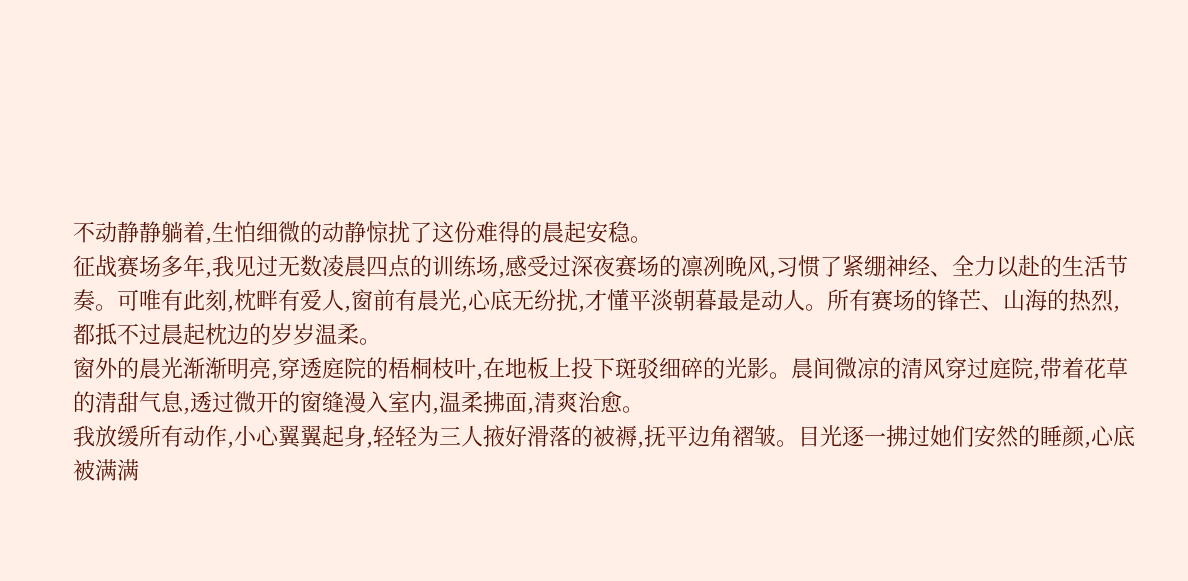不动静静躺着,生怕细微的动静惊扰了这份难得的晨起安稳。
征战赛场多年,我见过无数凌晨四点的训练场,感受过深夜赛场的凛冽晚风,习惯了紧绷神经、全力以赴的生活节奏。可唯有此刻,枕畔有爱人,窗前有晨光,心底无纷扰,才懂平淡朝暮最是动人。所有赛场的锋芒、山海的热烈,都抵不过晨起枕边的岁岁温柔。
窗外的晨光渐渐明亮,穿透庭院的梧桐枝叶,在地板上投下斑驳细碎的光影。晨间微凉的清风穿过庭院,带着花草的清甜气息,透过微开的窗缝漫入室内,温柔拂面,清爽治愈。
我放缓所有动作,小心翼翼起身,轻轻为三人掖好滑落的被褥,抚平边角褶皱。目光逐一拂过她们安然的睡颜,心底被满满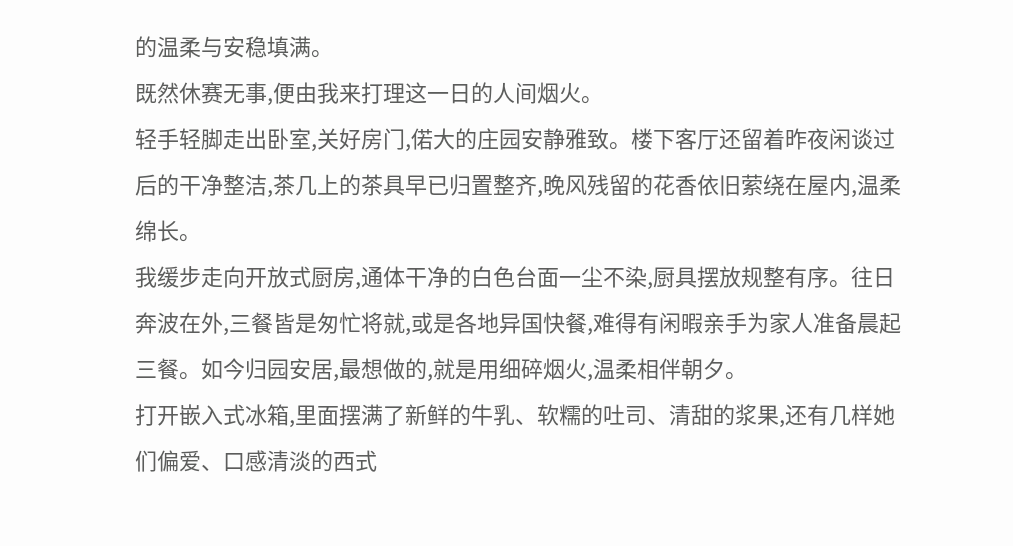的温柔与安稳填满。
既然休赛无事,便由我来打理这一日的人间烟火。
轻手轻脚走出卧室,关好房门,偌大的庄园安静雅致。楼下客厅还留着昨夜闲谈过后的干净整洁,茶几上的茶具早已归置整齐,晚风残留的花香依旧萦绕在屋内,温柔绵长。
我缓步走向开放式厨房,通体干净的白色台面一尘不染,厨具摆放规整有序。往日奔波在外,三餐皆是匆忙将就,或是各地异国快餐,难得有闲暇亲手为家人准备晨起三餐。如今归园安居,最想做的,就是用细碎烟火,温柔相伴朝夕。
打开嵌入式冰箱,里面摆满了新鲜的牛乳、软糯的吐司、清甜的浆果,还有几样她们偏爱、口感清淡的西式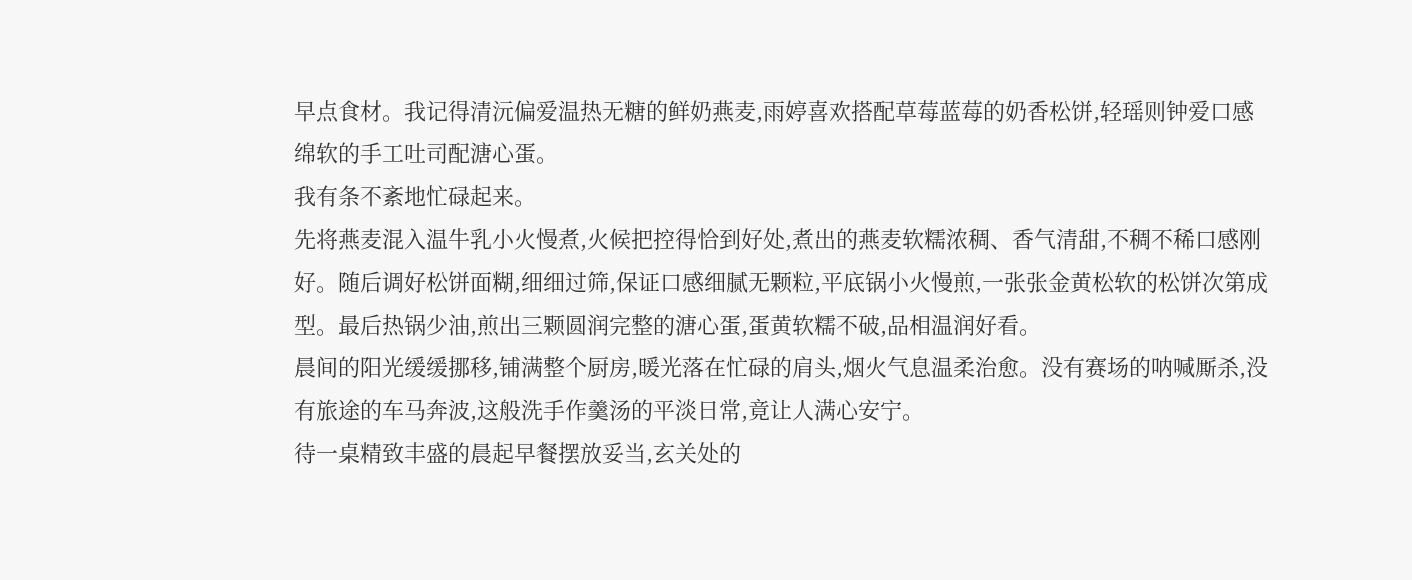早点食材。我记得清沅偏爱温热无糖的鲜奶燕麦,雨婷喜欢搭配草莓蓝莓的奶香松饼,轻瑶则钟爱口感绵软的手工吐司配溏心蛋。
我有条不紊地忙碌起来。
先将燕麦混入温牛乳小火慢煮,火候把控得恰到好处,煮出的燕麦软糯浓稠、香气清甜,不稠不稀口感刚好。随后调好松饼面糊,细细过筛,保证口感细腻无颗粒,平底锅小火慢煎,一张张金黄松软的松饼次第成型。最后热锅少油,煎出三颗圆润完整的溏心蛋,蛋黄软糯不破,品相温润好看。
晨间的阳光缓缓挪移,铺满整个厨房,暖光落在忙碌的肩头,烟火气息温柔治愈。没有赛场的呐喊厮杀,没有旅途的车马奔波,这般洗手作羹汤的平淡日常,竟让人满心安宁。
待一桌精致丰盛的晨起早餐摆放妥当,玄关处的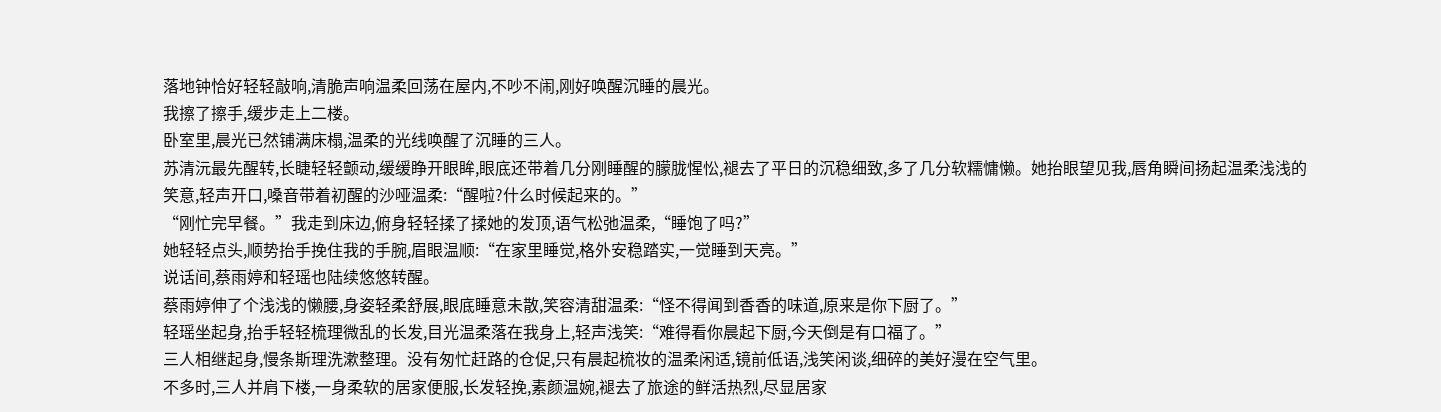落地钟恰好轻轻敲响,清脆声响温柔回荡在屋内,不吵不闹,刚好唤醒沉睡的晨光。
我擦了擦手,缓步走上二楼。
卧室里,晨光已然铺满床榻,温柔的光线唤醒了沉睡的三人。
苏清沅最先醒转,长睫轻轻颤动,缓缓睁开眼眸,眼底还带着几分刚睡醒的朦胧惺忪,褪去了平日的沉稳细致,多了几分软糯慵懒。她抬眼望见我,唇角瞬间扬起温柔浅浅的笑意,轻声开口,嗓音带着初醒的沙哑温柔:“醒啦?什么时候起来的。”
“刚忙完早餐。”我走到床边,俯身轻轻揉了揉她的发顶,语气松弛温柔,“睡饱了吗?”
她轻轻点头,顺势抬手挽住我的手腕,眉眼温顺:“在家里睡觉,格外安稳踏实,一觉睡到天亮。”
说话间,蔡雨婷和轻瑶也陆续悠悠转醒。
蔡雨婷伸了个浅浅的懒腰,身姿轻柔舒展,眼底睡意未散,笑容清甜温柔:“怪不得闻到香香的味道,原来是你下厨了。”
轻瑶坐起身,抬手轻轻梳理微乱的长发,目光温柔落在我身上,轻声浅笑:“难得看你晨起下厨,今天倒是有口福了。”
三人相继起身,慢条斯理洗漱整理。没有匆忙赶路的仓促,只有晨起梳妆的温柔闲适,镜前低语,浅笑闲谈,细碎的美好漫在空气里。
不多时,三人并肩下楼,一身柔软的居家便服,长发轻挽,素颜温婉,褪去了旅途的鲜活热烈,尽显居家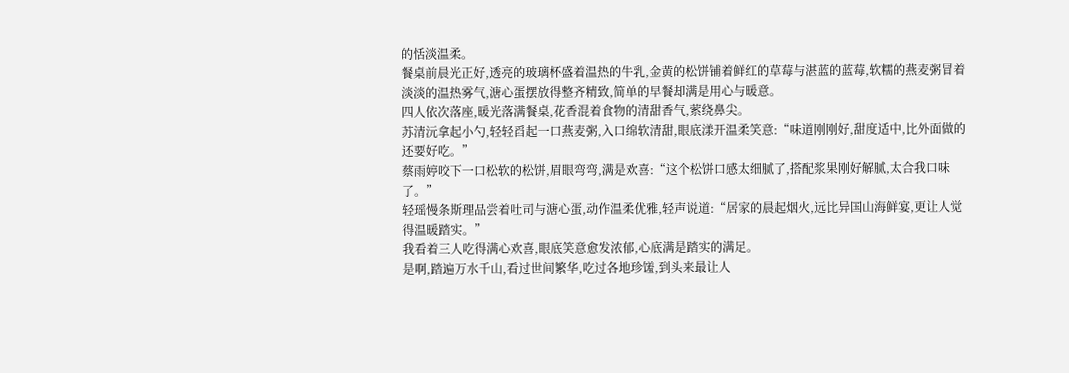的恬淡温柔。
餐桌前晨光正好,透亮的玻璃杯盛着温热的牛乳,金黄的松饼铺着鲜红的草莓与湛蓝的蓝莓,软糯的燕麦粥冒着淡淡的温热雾气,溏心蛋摆放得整齐精致,简单的早餐却满是用心与暖意。
四人依次落座,暖光落满餐桌,花香混着食物的清甜香气,萦绕鼻尖。
苏清沅拿起小勺,轻轻舀起一口燕麦粥,入口绵软清甜,眼底漾开温柔笑意:“味道刚刚好,甜度适中,比外面做的还要好吃。”
蔡雨婷咬下一口松软的松饼,眉眼弯弯,满是欢喜:“这个松饼口感太细腻了,搭配浆果刚好解腻,太合我口味了。”
轻瑶慢条斯理品尝着吐司与溏心蛋,动作温柔优雅,轻声说道:“居家的晨起烟火,远比异国山海鲜宴,更让人觉得温暖踏实。”
我看着三人吃得满心欢喜,眼底笑意愈发浓郁,心底满是踏实的满足。
是啊,踏遍万水千山,看过世间繁华,吃过各地珍馐,到头来最让人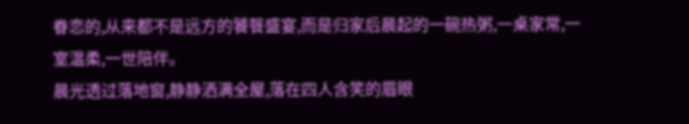眷恋的,从来都不是远方的饕餮盛宴,而是归家后晨起的一碗热粥,一桌家常,一室温柔,一世陪伴。
晨光透过落地窗,静静洒满全屋,落在四人含笑的眉眼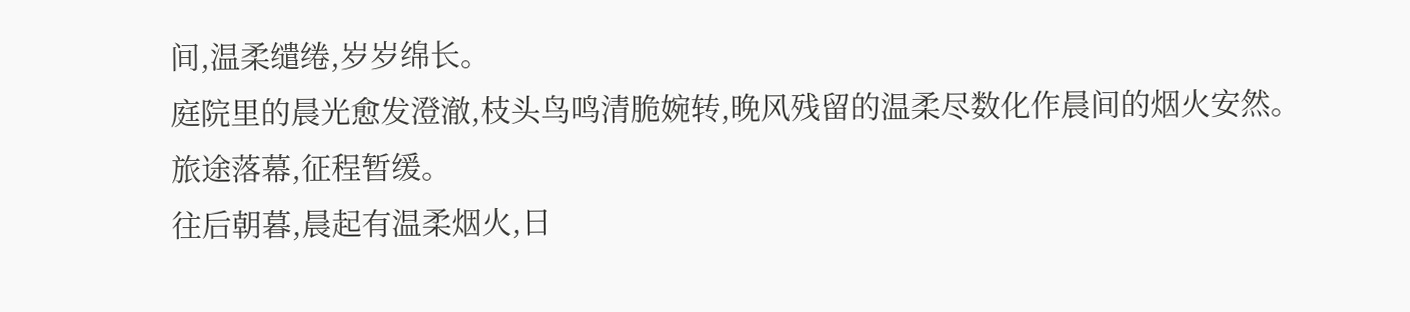间,温柔缱绻,岁岁绵长。
庭院里的晨光愈发澄澈,枝头鸟鸣清脆婉转,晚风残留的温柔尽数化作晨间的烟火安然。
旅途落幕,征程暂缓。
往后朝暮,晨起有温柔烟火,日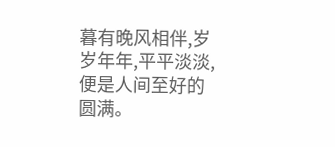暮有晚风相伴,岁岁年年,平平淡淡,便是人间至好的圆满。